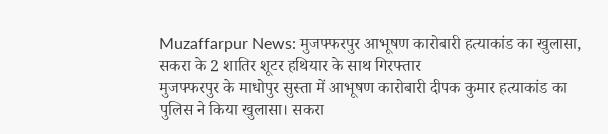Muzaffarpur News: मुजफ्फरपुर आभूषण कारोबारी हत्याकांड का खुलासा, सकरा के 2 शातिर शूटर हथियार के साथ गिरफ्तार
मुजफ्फरपुर के माधोपुर सुस्ता में आभूषण कारोबारी दीपक कुमार हत्याकांड का पुलिस ने किया खुलासा। सकरा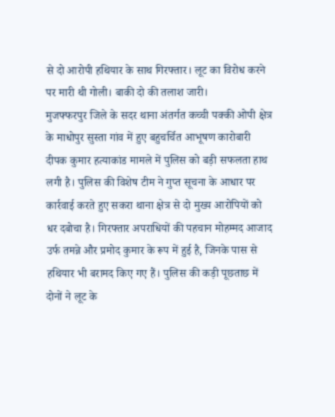से दो आरोपी हथियार के साथ गिरफ्तार। लूट का विरोध करने पर मारी थी गोली। बाकी दो की तलाश जारी।
मुजफ्फरपुर जिले के सदर थाना अंतर्गत कच्ची पक्की ओपी क्षेत्र के माधोपुर सुस्ता गांव में हुए बहुचर्चित आभूषण कारोबारी दीपक कुमार हत्याकांड मामले में पुलिस को बड़ी सफलता हाथ लगी है। पुलिस की विशेष टीम ने गुप्त सूचना के आधार पर कार्रवाई करते हुए सकरा थाना क्षेत्र से दो मुख्य आरोपियों को धर दबोचा है। गिरफ्तार अपराधियों की पहचान मोहम्मद आजाद उर्फ तमन्ने और प्रमोद कुमार के रूप में हुई है, जिनके पास से हथियार भी बरामद किए गए हैं। पुलिस की कड़ी पूछताछ में दोनों ने लूट के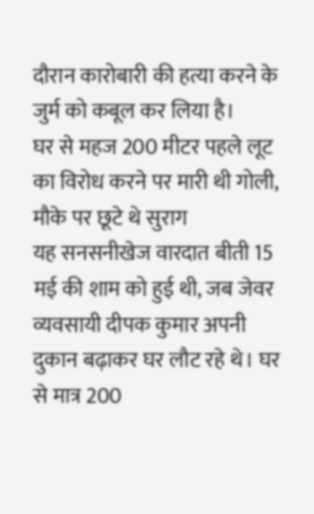दौरान कारोबारी की हत्या करने के जुर्म को कबूल कर लिया है।
घर से महज 200 मीटर पहले लूट का विरोध करने पर मारी थी गोली, मौके पर छूटे थे सुराग
यह सनसनीखेज वारदात बीती 15 मई की शाम को हुई थी, जब जेवर व्यवसायी दीपक कुमार अपनी दुकान बढ़ाकर घर लौट रहे थे। घर से मात्र 200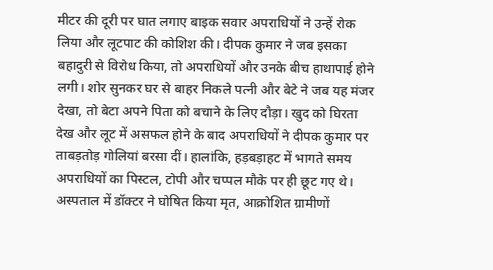मीटर की दूरी पर घात लगाए बाइक सवार अपराधियों ने उन्हें रोक लिया और लूटपाट की कोशिश की। दीपक कुमार ने जब इसका बहादुरी से विरोध किया, तो अपराधियों और उनके बीच हाथापाई होने लगी। शोर सुनकर घर से बाहर निकले पत्नी और बेटे ने जब यह मंजर देखा, तो बेटा अपने पिता को बचाने के लिए दौड़ा। खुद को घिरता देख और लूट में असफल होने के बाद अपराधियों ने दीपक कुमार पर ताबड़तोड़ गोलियां बरसा दीं। हालांकि, हड़बड़ाहट में भागते समय अपराधियों का पिस्टल, टोपी और चप्पल मौके पर ही छूट गए थे।
अस्पताल में डॉक्टर ने घोषित किया मृत, आक्रोशित ग्रामीणों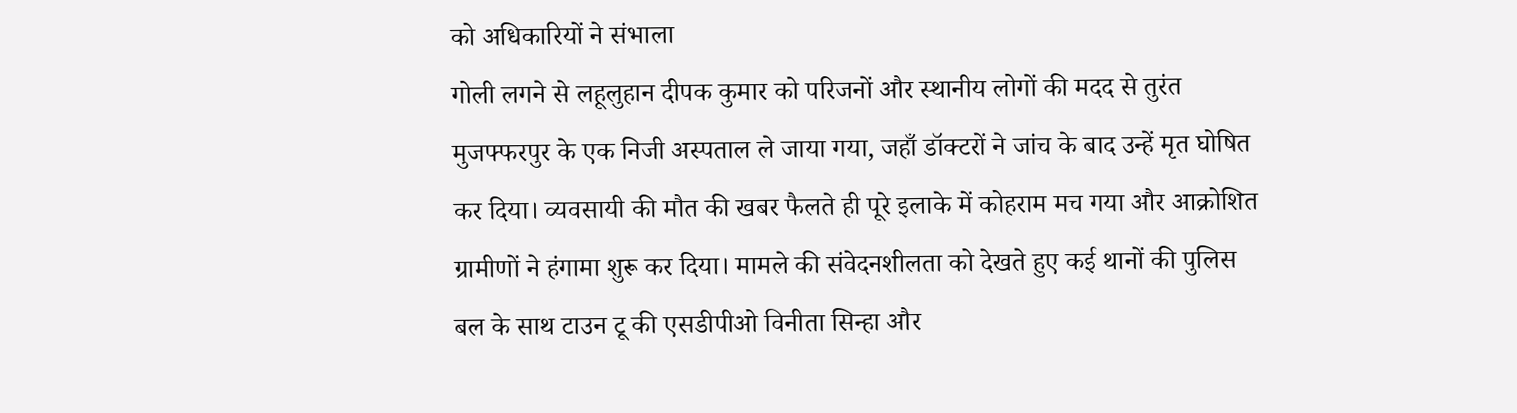को अधिकारियों ने संभाला
गोली लगने से लहूलुहान दीपक कुमार को परिजनों और स्थानीय लोगों की मदद से तुरंत मुजफ्फरपुर के एक निजी अस्पताल ले जाया गया, जहाँ डॉक्टरों ने जांच के बाद उन्हें मृत घोषित कर दिया। व्यवसायी की मौत की खबर फैलते ही पूरे इलाके में कोहराम मच गया और आक्रोशित ग्रामीणों ने हंगामा शुरू कर दिया। मामले की संवेदनशीलता को देखते हुए कई थानों की पुलिस बल के साथ टाउन टू की एसडीपीओ विनीता सिन्हा और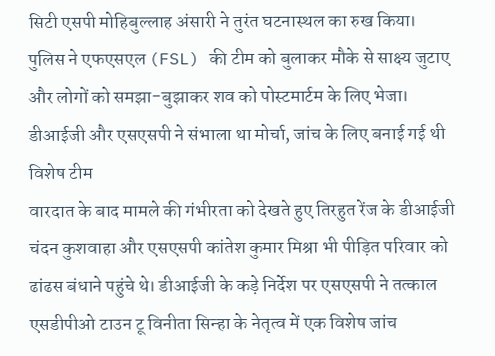सिटी एसपी मोहिबुल्लाह अंसारी ने तुरंत घटनास्थल का रुख किया। पुलिस ने एफएसएल (FSL) की टीम को बुलाकर मौके से साक्ष्य जुटाए और लोगों को समझा-बुझाकर शव को पोस्टमार्टम के लिए भेजा।
डीआईजी और एसएसपी ने संभाला था मोर्चा, जांच के लिए बनाई गई थी विशेष टीम
वारदात के बाद मामले की गंभीरता को देखते हुए तिरहुत रेंज के डीआईजी चंदन कुशवाहा और एसएसपी कांतेश कुमार मिश्रा भी पीड़ित परिवार को ढांढस बंधाने पहुंचे थे। डीआईजी के कड़े निर्देश पर एसएसपी ने तत्काल एसडीपीओ टाउन टू विनीता सिन्हा के नेतृत्व में एक विशेष जांच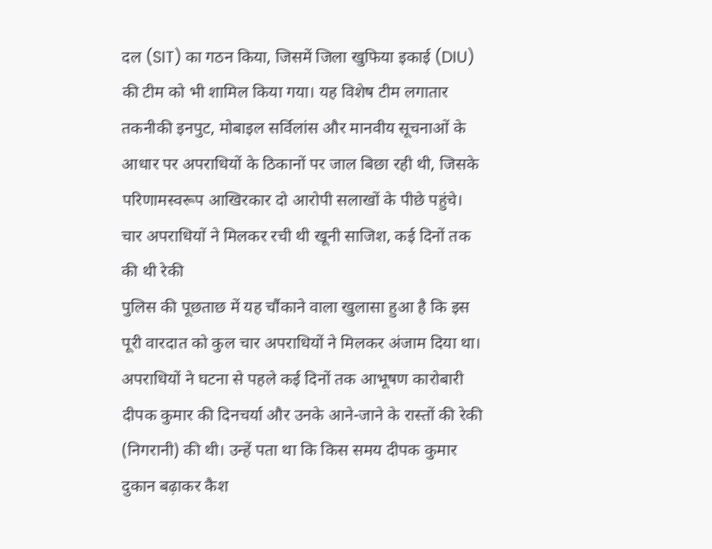दल (SIT) का गठन किया, जिसमें जिला खुफिया इकाई (DIU) की टीम को भी शामिल किया गया। यह विशेष टीम लगातार तकनीकी इनपुट, मोबाइल सर्विलांस और मानवीय सूचनाओं के आधार पर अपराधियों के ठिकानों पर जाल बिछा रही थी, जिसके परिणामस्वरूप आखिरकार दो आरोपी सलाखों के पीछे पहुंचे।
चार अपराधियों ने मिलकर रची थी खूनी साजिश, कई दिनों तक की थी रेकी
पुलिस की पूछताछ में यह चौंकाने वाला खुलासा हुआ है कि इस पूरी वारदात को कुल चार अपराधियों ने मिलकर अंजाम दिया था। अपराधियों ने घटना से पहले कई दिनों तक आभूषण कारोबारी दीपक कुमार की दिनचर्या और उनके आने-जाने के रास्तों की रेकी (निगरानी) की थी। उन्हें पता था कि किस समय दीपक कुमार दुकान बढ़ाकर कैश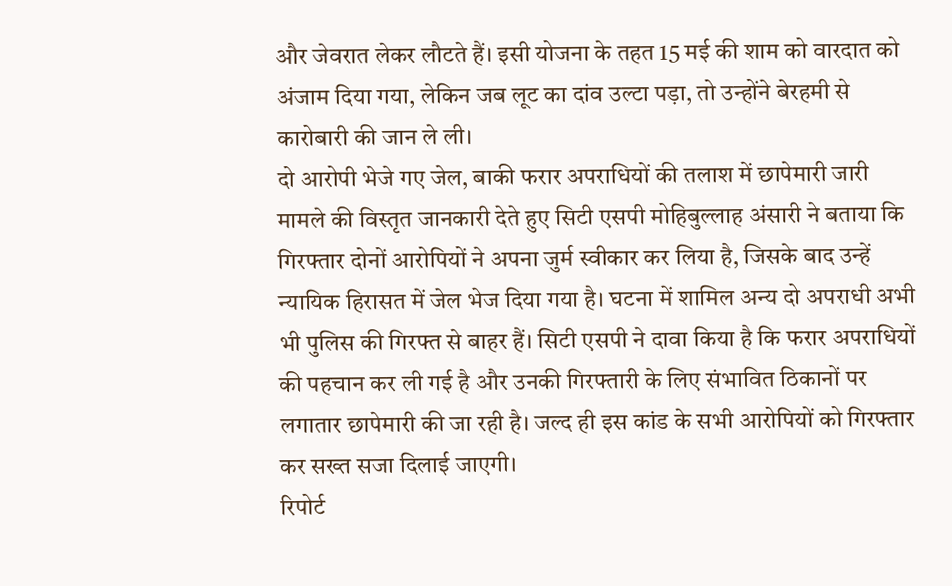और जेवरात लेकर लौटते हैं। इसी योजना के तहत 15 मई की शाम को वारदात को अंजाम दिया गया, लेकिन जब लूट का दांव उल्टा पड़ा, तो उन्होंने बेरहमी से कारोबारी की जान ले ली।
दो आरोपी भेजे गए जेल, बाकी फरार अपराधियों की तलाश में छापेमारी जारी
मामले की विस्तृत जानकारी देते हुए सिटी एसपी मोहिबुल्लाह अंसारी ने बताया कि गिरफ्तार दोनों आरोपियों ने अपना जुर्म स्वीकार कर लिया है, जिसके बाद उन्हें न्यायिक हिरासत में जेल भेज दिया गया है। घटना में शामिल अन्य दो अपराधी अभी भी पुलिस की गिरफ्त से बाहर हैं। सिटी एसपी ने दावा किया है कि फरार अपराधियों की पहचान कर ली गई है और उनकी गिरफ्तारी के लिए संभावित ठिकानों पर लगातार छापेमारी की जा रही है। जल्द ही इस कांड के सभी आरोपियों को गिरफ्तार कर सख्त सजा दिलाई जाएगी।
रिपोर्ट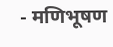- मणिभूषण